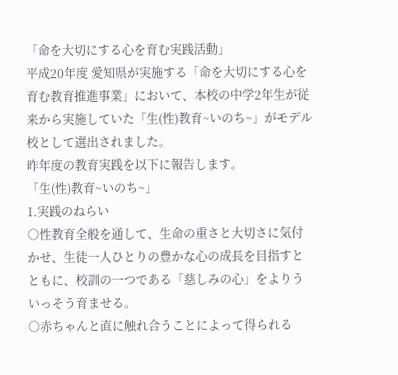「命を大切にする心を育む実践活動」
平成20年度 愛知県が実施する「命を大切にする心を育む教育推進事業」において、本校の中学2年生が従来から実施していた「生(性)教育~いのち~」がモデル校として選出されました。
昨年度の教育実践を以下に報告します。
「生(性)教育~いのち~」
1.実践のねらい
○性教育全般を通して、生命の重さと大切さに気付かせ、生徒一人ひとりの豊かな心の成長を目指すとともに、校訓の一つである「慈しみの心」をよりういっそう育ませる。
○赤ちゃんと直に触れ合うことによって得られる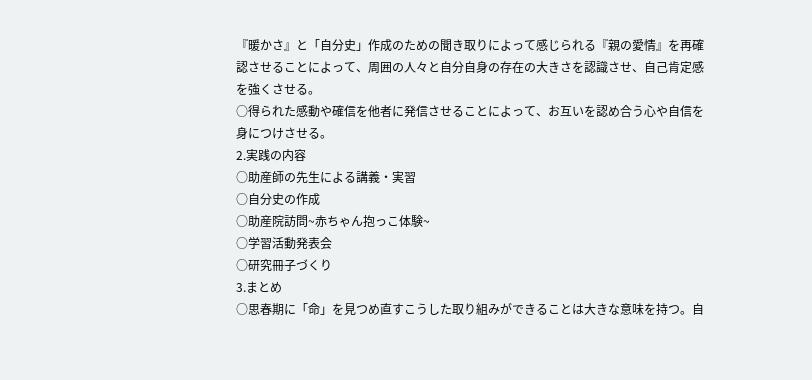『暖かさ』と「自分史」作成のための聞き取りによって感じられる『親の愛情』を再確認させることによって、周囲の人々と自分自身の存在の大きさを認識させ、自己肯定感を強くさせる。
○得られた感動や確信を他者に発信させることによって、お互いを認め合う心や自信を身につけさせる。
2.実践の内容
○助産師の先生による講義・実習
○自分史の作成
○助産院訪問~赤ちゃん抱っこ体験~
○学習活動発表会
○研究冊子づくり
3.まとめ
○思春期に「命」を見つめ直すこうした取り組みができることは大きな意味を持つ。自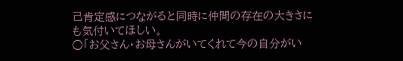己肯定感につながると同時に仲間の存在の大きさにも気付いてほしい。
○「お父さん・お母さんがいてくれて今の自分がい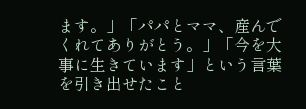ます。」「パパとママ、産んでくれてありがとう。」「今を大事に生きています」という言葉を引き出せたこと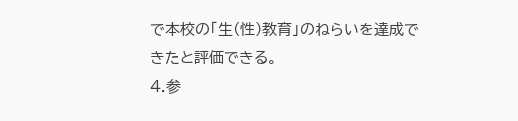で本校の「生(性)教育」のねらいを達成できたと評価できる。
4.参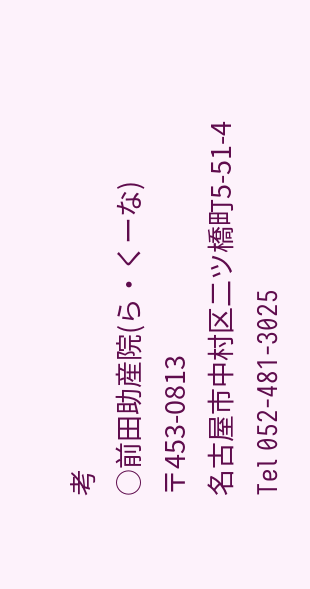考
○前田助産院(ら・くーな)
〒453-0813
名古屋市中村区二ツ橋町5-51-4
Tel 052-481-3025